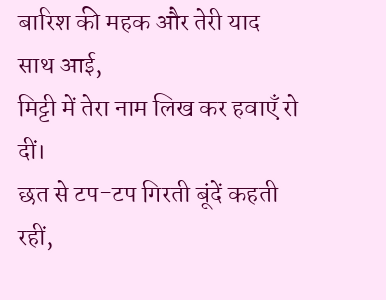बारिश की महक और तेरी याद साथ आई,
मिट्टी में तेरा नाम लिख कर हवाएँ रो दीं।
छत से टप-टप गिरती बूंदें कहती रहीं,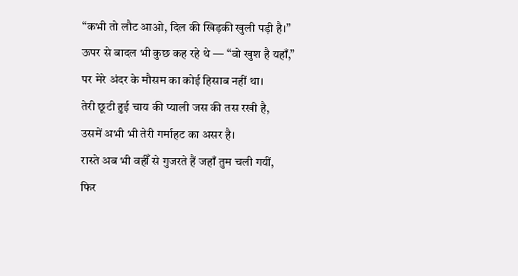“कभी तो लौट आओ, दिल की खिड़की खुली पड़ी है।”
ऊपर से बादल भी कुछ कह रहे थे — “वो खुश है यहाँ,”
पर मेरे अंदर के मौसम का कोई हिसाब नहीं था।
तेरी छूटी हुई चाय की प्याली जस की तस रखी है,
उसमें अभी भी तेरी गर्माहट का असर है।
रास्ते अब भी वहीँ से गुजरते हैं जहाँ तुम चली गयीं,
फिर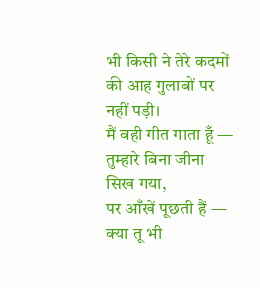भी किसी ने तेरे कदमों की आह गुलाबों पर नहीं पड़ी।
मैं वही गीत गाता हूँ — तुम्हारे बिना जीना सिख गया,
पर आँखें पूछती हैं — क्या तू भी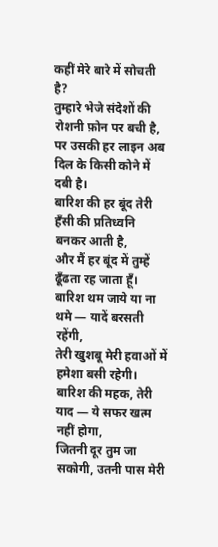कहीं मेरे बारे में सोचती है?
तुम्हारे भेजे संदेशों की रोशनी फ़ोन पर बची है,
पर उसकी हर लाइन अब दिल के किसी कोने में दबी है।
बारिश की हर बूंद तेरी हँसी की प्रतिध्वनि बनकर आती है,
और मैं हर बूंद में तुम्हें ढूँढता रह जाता हूँ।
बारिश थम जाये या ना थमे — यादें बरसती रहेंगी,
तेरी खुशबू मेरी हवाओं में हमेशा बसी रहेगी।
बारिश की महक, तेरी याद — ये सफर खत्म नहीं होगा,
जितनी दूर तुम जा सकोगी, उतनी पास मेरी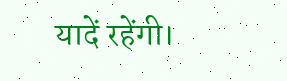यादें रहेंगी।